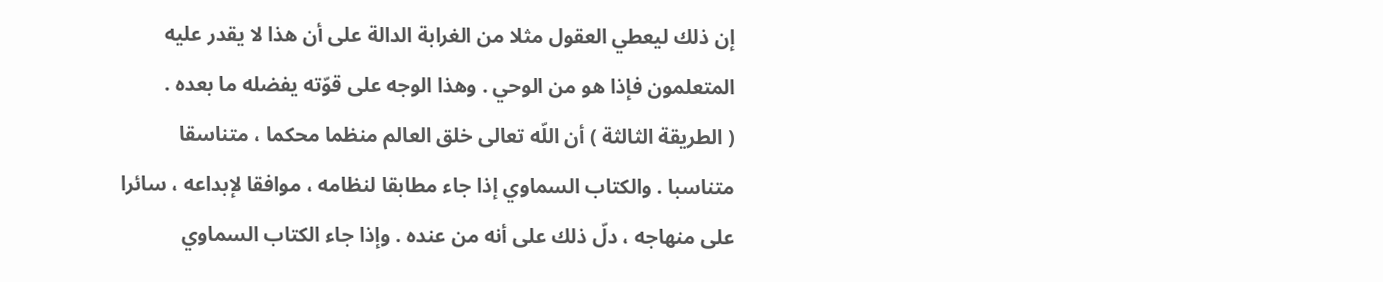إن ذلك ليعطي العقول مثلا من الغرابة الدالة على أن هذا لا يقدر عليه المتعلمون فإذا هو من الوحي . وهذا الوجه على قوّته يفضله ما بعده .
( الطريقة الثالثة ) أن اللّه تعالى خلق العالم منظما محكما ، متناسقا متناسبا . والكتاب السماوي إذا جاء مطابقا لنظامه ، موافقا لإبداعه ، سائرا على منهاجه ، دلّ ذلك على أنه من عنده . وإذا جاء الكتاب السماوي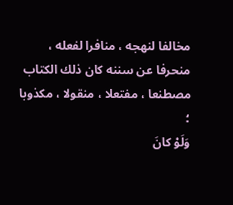مخالفا لنهجه ، منافرا لفعله ، منحرفا عن سننه كان ذلك الكتاب مصطنعا ، مفتعلا ، منقولا ، مكذوبا ؛
وَلَوْ كانَ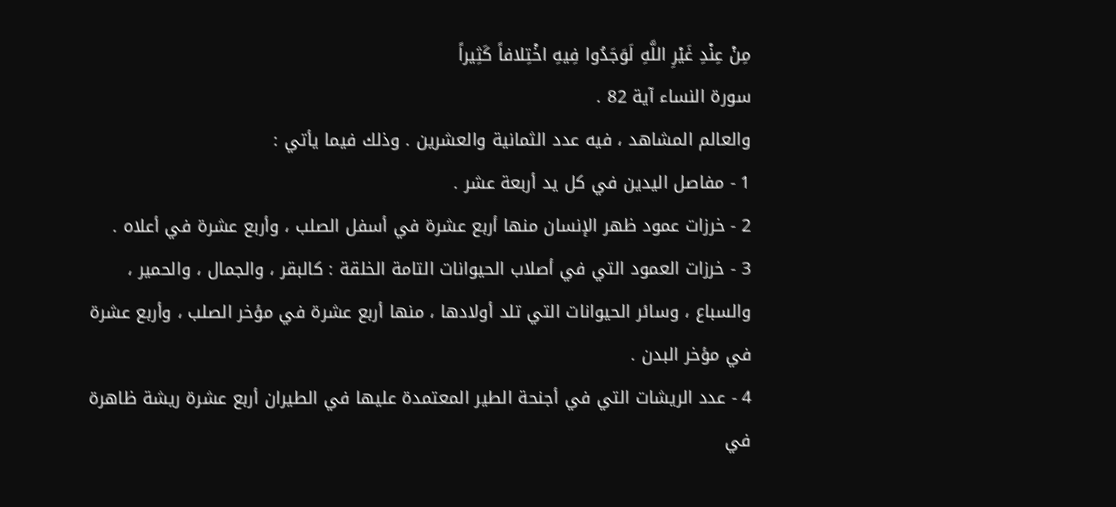مِنْ عِنْدِ غَيْرِ اللَّهِ لَوَجَدُوا فِيهِ اخْتِلافاً كَثِيراً
سورة النساء آية 82 .
والعالم المشاهد ، فيه عدد الثمانية والعشرين . وذلك فيما يأتي :
1 - مفاصل اليدين في كل يد أربعة عشر .
2 - خرزات عمود ظهر الإنسان منها أربع عشرة في أسفل الصلب ، وأربع عشرة في أعلاه .
3 - خرزات العمود التي في أصلاب الحيوانات التامة الخلقة : كالبقر ، والجمال ، والحمير ، والسباع ، وسائر الحيوانات التي تلد أولادها ، منها أربع عشرة في مؤخر الصلب ، وأربع عشرة في مؤخر البدن .
4 - عدد الريشات التي في أجنحة الطير المعتمدة عليها في الطيران أربع عشرة ريشة ظاهرة في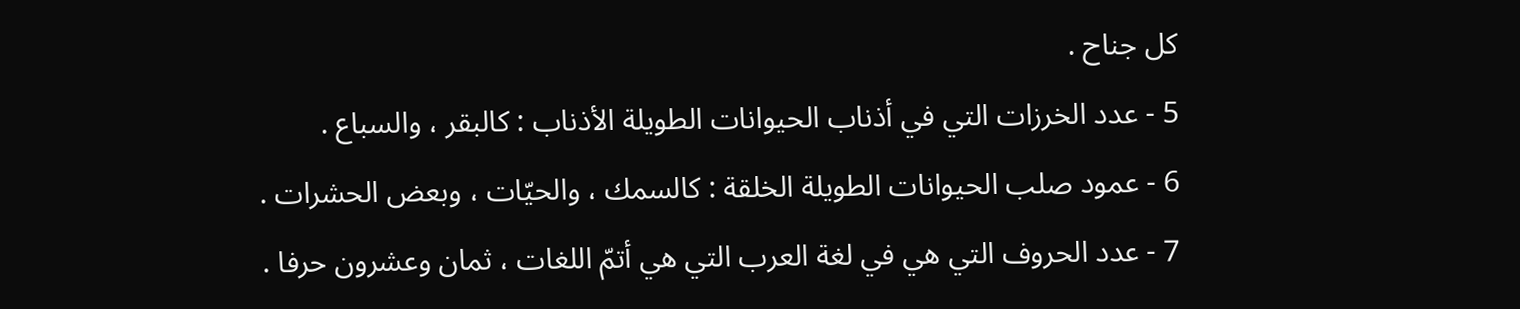كل جناح .
5 - عدد الخرزات التي في أذناب الحيوانات الطويلة الأذناب : كالبقر ، والسباع .
6 - عمود صلب الحيوانات الطويلة الخلقة : كالسمك ، والحيّات ، وبعض الحشرات .
7 - عدد الحروف التي هي في لغة العرب التي هي أتمّ اللغات ، ثمان وعشرون حرفا .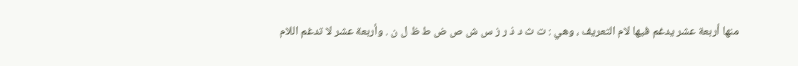منها أربعة عشر يدغم فيها لام التعريف ، وهي : ت ث د ذ ر ز س ش ص ض ط ظ ل ن . وأربعة عشر لا تدغم اللام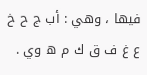فيها ، وهي : أب ج ح خ ع غ ف ق ك م ه وي .